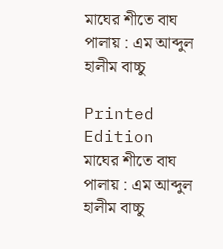মাঘের শীতে বাঘ পালায় : এম আব্দুল হালীম বাচ্চু

Printed Edition
মাঘের শীতে বাঘ পালায় : এম আব্দুল হালীম বাচ্চু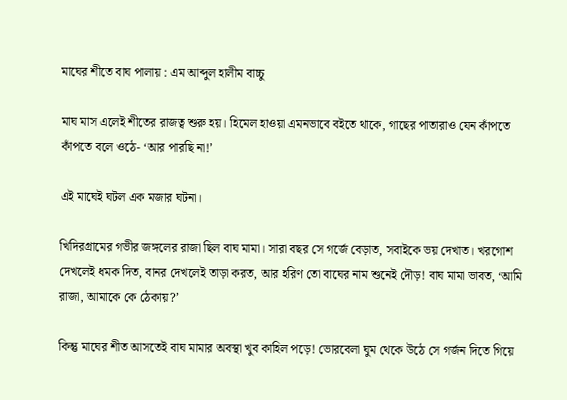মাঘের শীতে বাঘ পালায় : এম আব্দুল হালীম বাচ্চু

মাঘ মাস এলেই শীতের রাজত্ব শুরু হয়। হিমেল হাওয়া এমনভাবে বইতে থাকে, গাছের পাতারাও যেন কাঁপতে কাঁপতে বলে ওঠে- ‘আর পারছি না!’

এই মাঘেই ঘটল এক মজার ঘটনা।

খিদিরগ্রামের গভীর জঙ্গলের রাজা ছিল বাঘ মামা। সারা বছর সে গর্জে বেড়াত, সবাইকে ভয় দেখাত। খরগোশ দেখলেই ধমক দিত, বানর দেখলেই তাড়া করত, আর হরিণ তো বাঘের নাম শুনেই দৌড়! বাঘ মামা ভাবত, ‘আমি রাজা, আমাকে কে ঠেকায়?’

কিন্তু মাঘের শীত আসতেই বাঘ মামার অবস্থা খুব কাহিল পড়ে! ভোরবেলা ঘুম থেকে উঠে সে গর্জন দিতে গিয়ে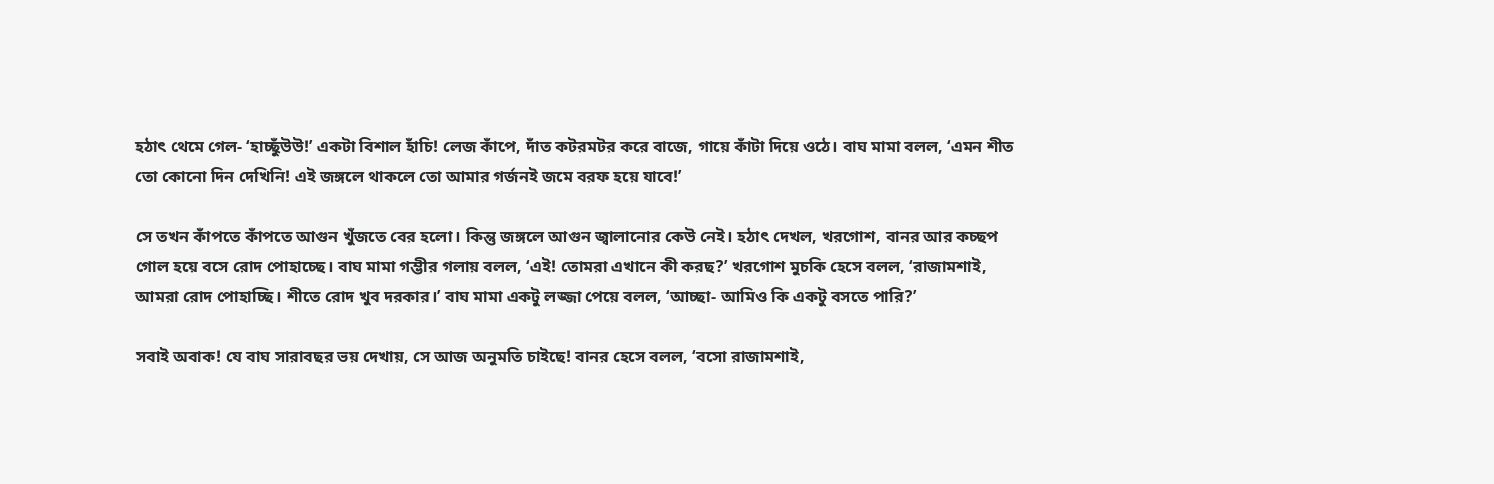হঠাৎ থেমে গেল- ‘হাচ্ছুঁউউ!’ একটা বিশাল হাঁচি! লেজ কাঁপে, দাঁত কটরমটর করে বাজে, গায়ে কাঁটা দিয়ে ওঠে। বাঘ মামা বলল, ‘এমন শীত তো কোনো দিন দেখিনি! এই জঙ্গলে থাকলে তো আমার গর্জনই জমে বরফ হয়ে যাবে!’

সে তখন কাঁপতে কাঁপতে আগুন খুঁজতে বের হলো। কিন্তু জঙ্গলে আগুন জ্বালানোর কেউ নেই। হঠাৎ দেখল, খরগোশ, বানর আর কচ্ছপ গোল হয়ে বসে রোদ পোহাচ্ছে। বাঘ মামা গম্ভীর গলায় বলল, ‘এই! তোমরা এখানে কী করছ?’ খরগোশ মুচকি হেসে বলল, ‘রাজামশাই, আমরা রোদ পোহাচ্ছি। শীতে রোদ খুব দরকার।’ বাঘ মামা একটু লজ্জা পেয়ে বলল, ‘আচ্ছা- আমিও কি একটু বসতে পারি?’

সবাই অবাক! যে বাঘ সারাবছর ভয় দেখায়, সে আজ অনুমতি চাইছে! বানর হেসে বলল, ‘বসো রাজামশাই,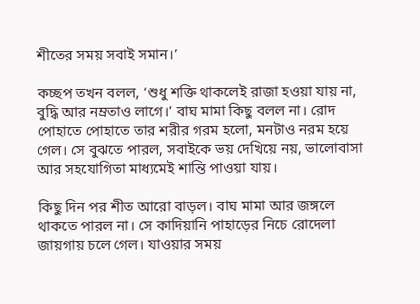শীতের সময় সবাই সমান।’

কচ্ছপ তখন বলল, ‘শুধু শক্তি থাকলেই রাজা হওয়া যায় না, বুদ্ধি আর নম্রতাও লাগে।’ বাঘ মামা কিছু বলল না। রোদ পোহাতে পোহাতে তার শরীর গরম হলো, মনটাও নরম হয়ে গেল। সে বুঝতে পারল, সবাইকে ভয় দেখিয়ে নয়, ভালোবাসা আর সহযোগিতা মাধ্যমেই শান্তি পাওয়া যায়।

কিছু দিন পর শীত আরো বাড়ল। বাঘ মামা আর জঙ্গলে থাকতে পারল না। সে কাদিয়ানি পাহাড়ের নিচে রোদেলা জায়গায় চলে গেল। যাওয়ার সময়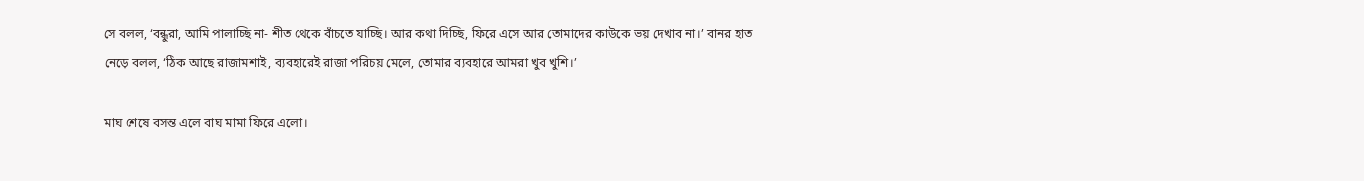সে বলল, ‘বন্ধুরা, আমি পালাচ্ছি না- শীত থেকে বাঁচতে যাচ্ছি। আর কথা দিচ্ছি, ফিরে এসে আর তোমাদের কাউকে ভয় দেখাব না।’ বানর হাত নেড়ে বলল, ‘ঠিক আছে রাজামশাই, ব্যবহারেই রাজা পরিচয় মেলে, তোমার ব্যবহারে আমরা খুব খুশি।’

মাঘ শেষে বসন্ত এলে বাঘ মামা ফিরে এলো।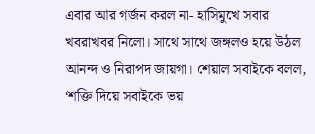এবার আর গর্জন করল না- হাসিমুখে সবার খবরাখবর নিলো। সাথে সাথে জঙ্গলও হয়ে উঠল আনন্দ ও নিরাপদ জায়গা। শেয়াল সবাইকে বলল, ‘শক্তি দিয়ে সবাইকে ভয়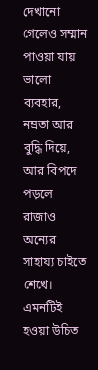দেখানো গেলেও সম্মান পাওয়া যায় ভালো ব্যবহার, নম্রতা আর বুদ্ধি দিয়ে, আর বিপদে পড়লে রাজাও অন্যের সাহায্য চাইতে শেখে। এমনটিই হওয়া উচিত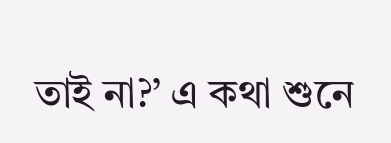তাই না?’ এ কথা শুনে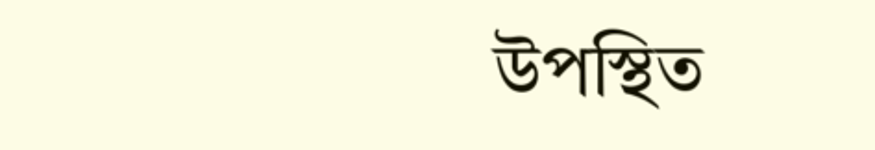উপস্থিত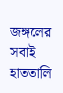জঙ্গলের সবাই হাততালি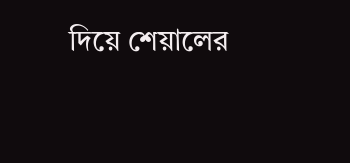দিয়ে শেয়ালের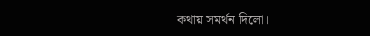কথায় সমর্থন দিলো।